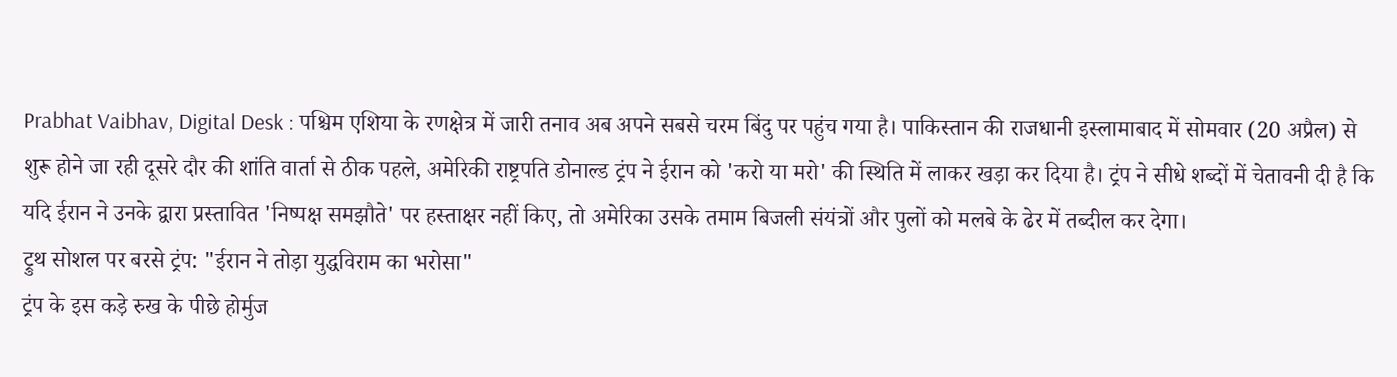Prabhat Vaibhav, Digital Desk : पश्चिम एशिया के रणक्षेत्र में जारी तनाव अब अपने सबसे चरम बिंदु पर पहुंच गया है। पाकिस्तान की राजधानी इस्लामाबाद में सोमवार (20 अप्रैल) से शुरू होने जा रही दूसरे दौर की शांति वार्ता से ठीक पहले, अमेरिकी राष्ट्रपति डोनाल्ड ट्रंप ने ईरान को 'करो या मरो' की स्थिति में लाकर खड़ा कर दिया है। ट्रंप ने सीधे शब्दों में चेतावनी दी है कि यदि ईरान ने उनके द्वारा प्रस्तावित 'निष्पक्ष समझौते' पर हस्ताक्षर नहीं किए, तो अमेरिका उसके तमाम बिजली संयंत्रों और पुलों को मलबे के ढेर में तब्दील कर देगा।
ट्रुथ सोशल पर बरसे ट्रंप: "ईरान ने तोड़ा युद्धविराम का भरोसा"
ट्रंप के इस कड़े रुख के पीछे होर्मुज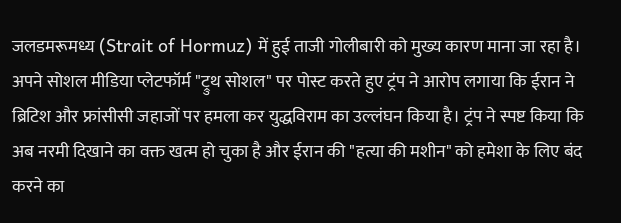जलडमरूमध्य (Strait of Hormuz) में हुई ताजी गोलीबारी को मुख्य कारण माना जा रहा है। अपने सोशल मीडिया प्लेटफॉर्म "ट्रुथ सोशल" पर पोस्ट करते हुए ट्रंप ने आरोप लगाया कि ईरान ने ब्रिटिश और फ्रांसीसी जहाजों पर हमला कर युद्धविराम का उल्लंघन किया है। ट्रंप ने स्पष्ट किया कि अब नरमी दिखाने का वक्त खत्म हो चुका है और ईरान की "हत्या की मशीन" को हमेशा के लिए बंद करने का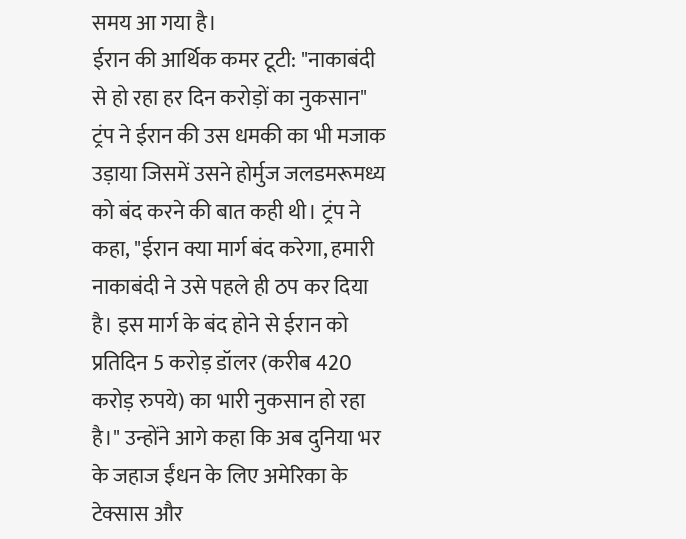समय आ गया है।
ईरान की आर्थिक कमर टूटी: "नाकाबंदी से हो रहा हर दिन करोड़ों का नुकसान"
ट्रंप ने ईरान की उस धमकी का भी मजाक उड़ाया जिसमें उसने होर्मुज जलडमरूमध्य को बंद करने की बात कही थी। ट्रंप ने कहा, "ईरान क्या मार्ग बंद करेगा, हमारी नाकाबंदी ने उसे पहले ही ठप कर दिया है। इस मार्ग के बंद होने से ईरान को प्रतिदिन 5 करोड़ डॉलर (करीब 420 करोड़ रुपये) का भारी नुकसान हो रहा है।" उन्होंने आगे कहा कि अब दुनिया भर के जहाज ईंधन के लिए अमेरिका के टेक्सास और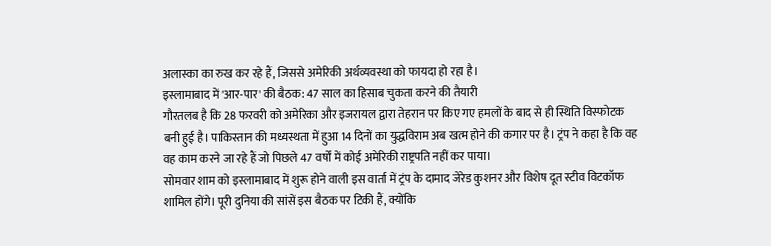अलास्का का रुख कर रहे हैं, जिससे अमेरिकी अर्थव्यवस्था को फायदा हो रहा है।
इस्लामाबाद में 'आर-पार' की बैठक: 47 साल का हिसाब चुकता करने की तैयारी
गौरतलब है कि 28 फरवरी को अमेरिका और इजरायल द्वारा तेहरान पर किए गए हमलों के बाद से ही स्थिति विस्फोटक बनी हुई है। पाकिस्तान की मध्यस्थता में हुआ 14 दिनों का युद्धविराम अब खत्म होने की कगार पर है। ट्रंप ने कहा है कि वह वह काम करने जा रहे हैं जो पिछले 47 वर्षों में कोई अमेरिकी राष्ट्रपति नहीं कर पाया।
सोमवार शाम को इस्लामाबाद में शुरू होने वाली इस वार्ता में ट्रंप के दामाद जेरेड कुशनर और विशेष दूत स्टीव विटकॉफ शामिल होंगे। पूरी दुनिया की सांसें इस बैठक पर टिकी हैं, क्योंकि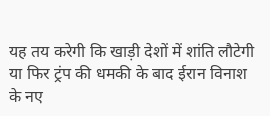यह तय करेगी कि खाड़ी देशों में शांति लौटेगी या फिर ट्रंप की धमकी के बाद ईरान विनाश के नए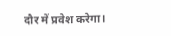दौर में प्रवेश करेगा।